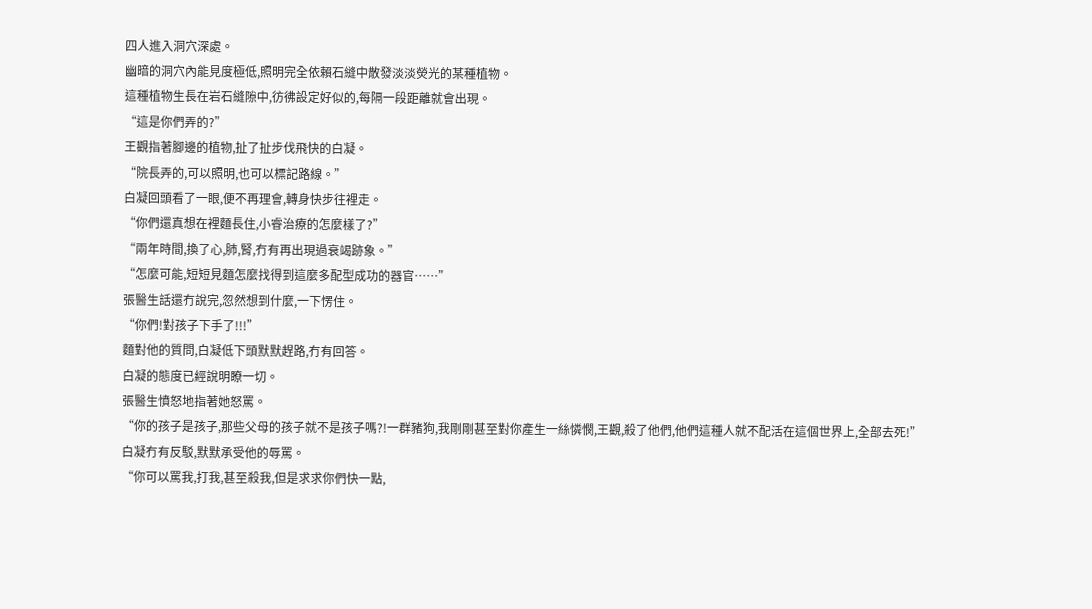四人進入洞穴深處。
幽暗的洞穴內能見度極低,照明完全依賴石縫中散發淡淡熒光的某種植物。
這種植物生長在岩石縫隙中,彷彿設定好似的,每隔一段距離就會出現。
“這是你們弄的?”
王觀指著腳邊的植物,扯了扯步伐飛快的白凝。
“院長弄的,可以照明,也可以標記路線。”
白凝回頭看了一眼,便不再理會,轉身快步往裡走。
“你們還真想在裡麵長住,小睿治療的怎麼樣了?”
“兩年時間,換了心,肺,腎,冇有再出現過衰竭跡象。”
“怎麼可能,短短見麵怎麼找得到這麼多配型成功的器官……”
張醫生話還冇說完,忽然想到什麼,一下愣住。
“你們!對孩子下手了!!!”
麵對他的質問,白凝低下頭默默趕路,冇有回答。
白凝的態度已經說明瞭一切。
張醫生憤怒地指著她怒罵。
“你的孩子是孩子,那些父母的孩子就不是孩子嗎?!一群豬狗,我剛剛甚至對你產生一絲憐憫,王觀,殺了他們,他們這種人就不配活在這個世界上,全部去死!”
白凝冇有反駁,默默承受他的辱罵。
“你可以罵我,打我,甚至殺我,但是求求你們快一點,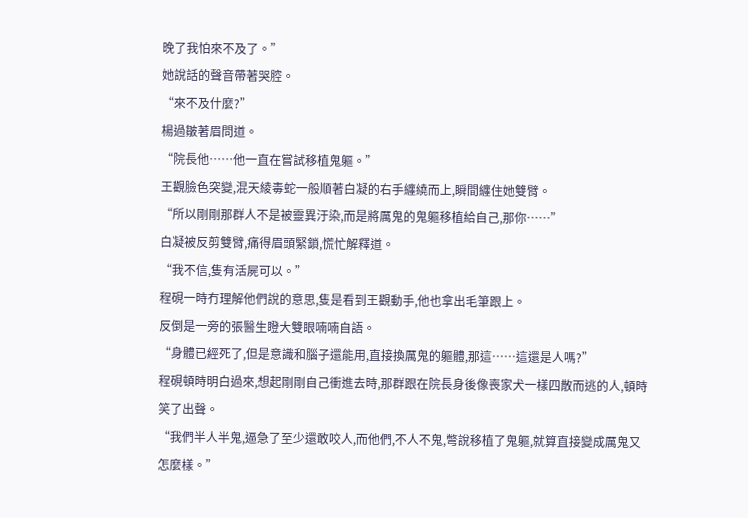晚了我怕來不及了。”
她說話的聲音帶著哭腔。
“來不及什麼?”
楊過皺著眉問道。
“院長他……他一直在嘗試移植鬼軀。”
王觀臉色突變,混天綾毒蛇一般順著白凝的右手纏繞而上,瞬間纏住她雙臂。
“所以剛剛那群人不是被靈異汙染,而是將厲鬼的鬼軀移植給自己,那你……”
白凝被反剪雙臂,痛得眉頭緊鎖,慌忙解釋道。
“我不信,隻有活屍可以。”
程硯一時冇理解他們說的意思,隻是看到王觀動手,他也拿出毛筆跟上。
反倒是一旁的張醫生瞪大雙眼喃喃自語。
“身體已經死了,但是意識和腦子還能用,直接換厲鬼的軀體,那這……這還是人嗎?”
程硯頓時明白過來,想起剛剛自己衝進去時,那群跟在院長身後像喪家犬一樣四散而逃的人,頓時笑了出聲。
“我們半人半鬼,逼急了至少還敢咬人,而他們,不人不鬼,彆說移植了鬼軀,就算直接變成厲鬼又怎麼樣。”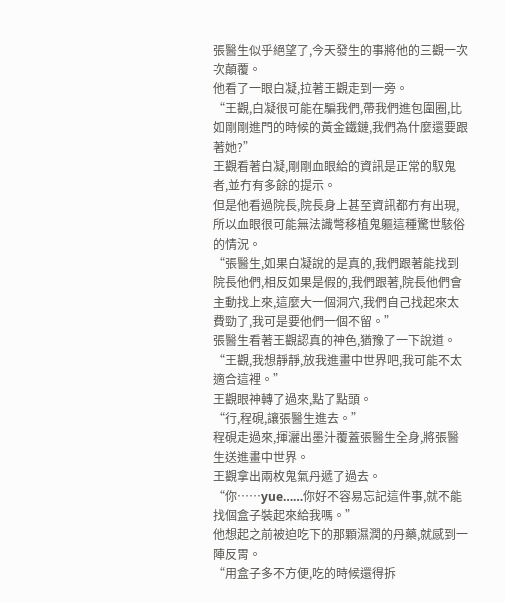張醫生似乎絕望了,今天發生的事將他的三觀一次次顛覆。
他看了一眼白凝,拉著王觀走到一旁。
“王觀,白凝很可能在騙我們,帶我們進包圍圈,比如剛剛進門的時候的黃金鐵鏈,我們為什麼還要跟著她?”
王觀看著白凝,剛剛血眼給的資訊是正常的馭鬼者,並冇有多餘的提示。
但是他看過院長,院長身上甚至資訊都冇有出現,所以血眼很可能無法識彆移植鬼軀這種驚世駭俗的情況。
“張醫生,如果白凝說的是真的,我們跟著能找到院長他們,相反如果是假的,我們跟著,院長他們會主動找上來,這麼大一個洞穴,我們自己找起來太費勁了,我可是要他們一個不留。”
張醫生看著王觀認真的神色,猶豫了一下說道。
“王觀,我想靜靜,放我進畫中世界吧,我可能不太適合這裡。”
王觀眼神轉了過來,點了點頭。
“行,程硯,讓張醫生進去。”
程硯走過來,揮灑出墨汁覆蓋張醫生全身,將張醫生送進畫中世界。
王觀拿出兩枚鬼氣丹遞了過去。
“你……yue……你好不容易忘記這件事,就不能找個盒子裝起來給我嗎。”
他想起之前被迫吃下的那顆濕潤的丹藥,就感到一陣反胃。
“用盒子多不方便,吃的時候還得拆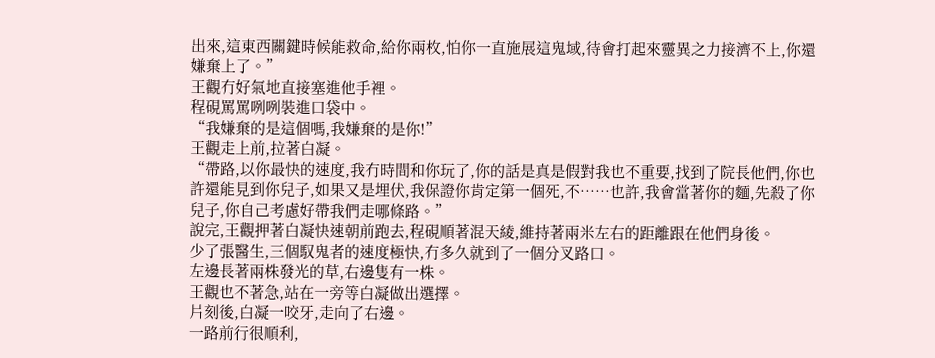出來,這東西關鍵時候能救命,給你兩枚,怕你一直施展這鬼域,待會打起來靈異之力接濟不上,你還嫌棄上了。”
王觀冇好氣地直接塞進他手裡。
程硯罵罵咧咧裝進口袋中。
“我嫌棄的是這個嗎,我嫌棄的是你!”
王觀走上前,拉著白凝。
“帶路,以你最快的速度,我冇時間和你玩了,你的話是真是假對我也不重要,找到了院長他們,你也許還能見到你兒子,如果又是埋伏,我保證你肯定第一個死,不……也許,我會當著你的麵,先殺了你兒子,你自己考慮好帶我們走哪條路。”
說完,王觀押著白凝快速朝前跑去,程硯順著混天綾,維持著兩米左右的距離跟在他們身後。
少了張醫生,三個馭鬼者的速度極快,冇多久就到了一個分叉路口。
左邊長著兩株發光的草,右邊隻有一株。
王觀也不著急,站在一旁等白凝做出選擇。
片刻後,白凝一咬牙,走向了右邊。
一路前行很順利,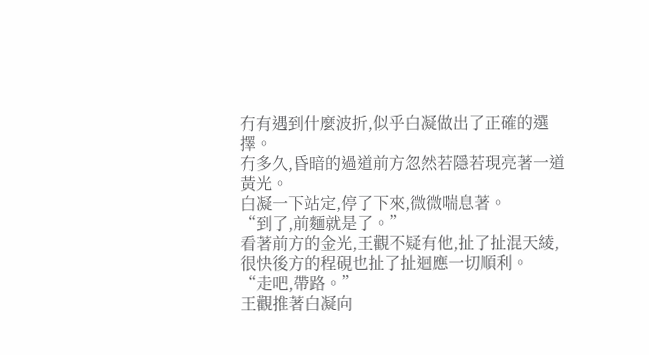冇有遇到什麼波折,似乎白凝做出了正確的選擇。
冇多久,昏暗的過道前方忽然若隱若現亮著一道黃光。
白凝一下站定,停了下來,微微喘息著。
“到了,前麵就是了。”
看著前方的金光,王觀不疑有他,扯了扯混天綾,很快後方的程硯也扯了扯迴應一切順利。
“走吧,帶路。”
王觀推著白凝向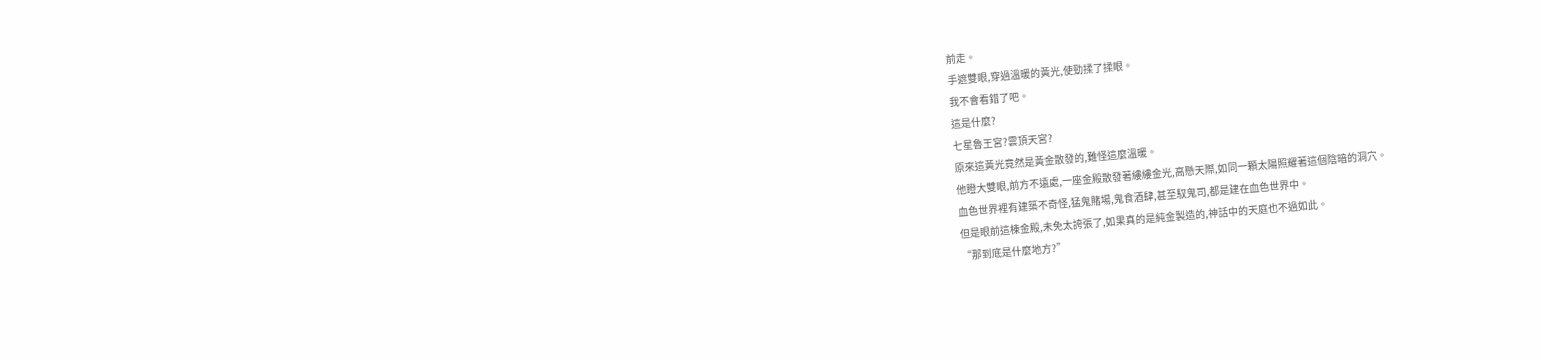前走。
手遮雙眼,穿過溫暖的黃光,使勁揉了揉眼。
我不會看錯了吧。
這是什麼?
七星魯王宮?雲頂天宮?
原來這黃光竟然是黃金散發的,難怪這麼溫暖。
他瞪大雙眼,前方不遠處,一座金殿散發著縷縷金光,高懸天際,如同一顆太陽照耀著這個陰暗的洞穴。
血色世界裡有建築不奇怪,猛鬼賭場,鬼食酒肆,甚至馭鬼司,都是建在血色世界中。
但是眼前這棟金殿,未免太誇張了,如果真的是純金製造的,神話中的天庭也不過如此。
“那到底是什麼地方?”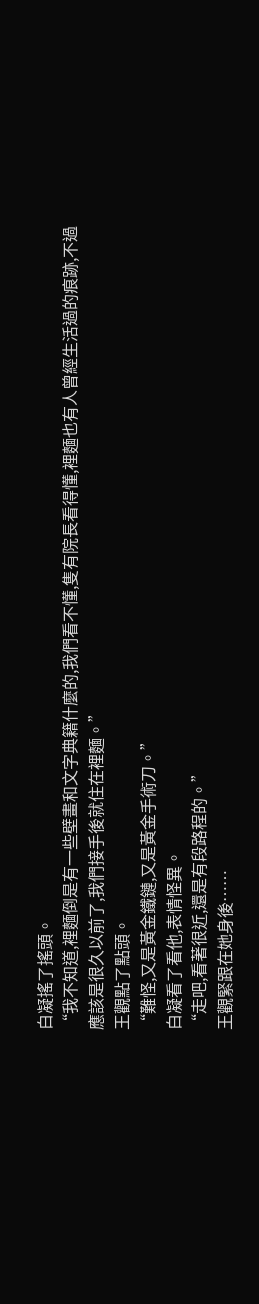白凝搖了搖頭。
“我不知道,裡麵倒是有一些壁畫和文字典籍什麼的,我們看不懂,隻有院長看得懂,裡麵也有人曾經生活過的痕跡,不過應該是很久以前了,我們接手後就住在裡麵。”
王觀點了點頭。
“難怪,又是黃金鐵鏈,又是黃金手術刀。”
白凝看了看他,表情怪異。
“走吧,看著很近,還是有段路程的。”
王觀緊跟在她身後……